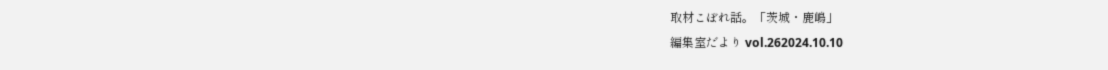取材こぼれ話。「茨城・鹿嶋」
編集室だより vol.262024.10.10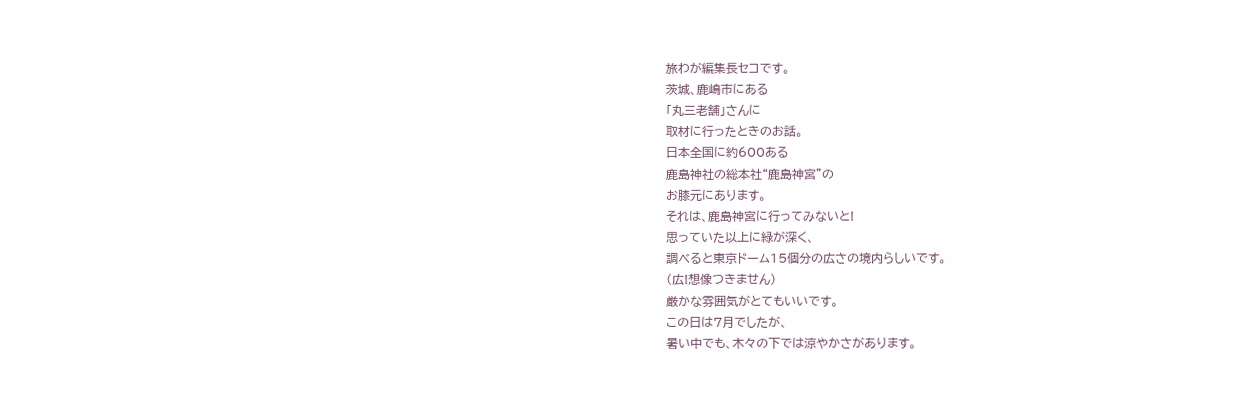旅わが編集長セコです。
茨城、鹿嶋市にある
「丸三老舗」さんに
取材に行ったときのお話。
日本全国に約600ある
鹿島神社の総本社“鹿島神宮”の
お膝元にあります。
それは、鹿島神宮に行ってみないと!
思っていた以上に緑が深く、
調べると東京ドーム15個分の広さの境内らしいです。
(広!想像つきません)
厳かな雰囲気がとてもいいです。
この日は7月でしたが、
暑い中でも、木々の下では涼やかさがあります。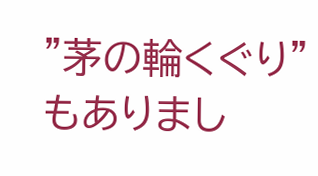"茅の輪くぐり"もありまし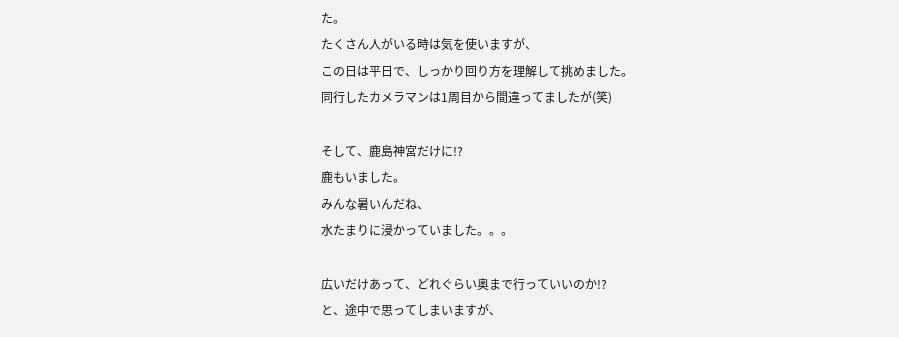た。
たくさん人がいる時は気を使いますが、
この日は平日で、しっかり回り方を理解して挑めました。
同行したカメラマンは1周目から間違ってましたが(笑)

そして、鹿島神宮だけに!?
鹿もいました。
みんな暑いんだね、
水たまりに浸かっていました。。。

広いだけあって、どれぐらい奥まで行っていいのか!?
と、途中で思ってしまいますが、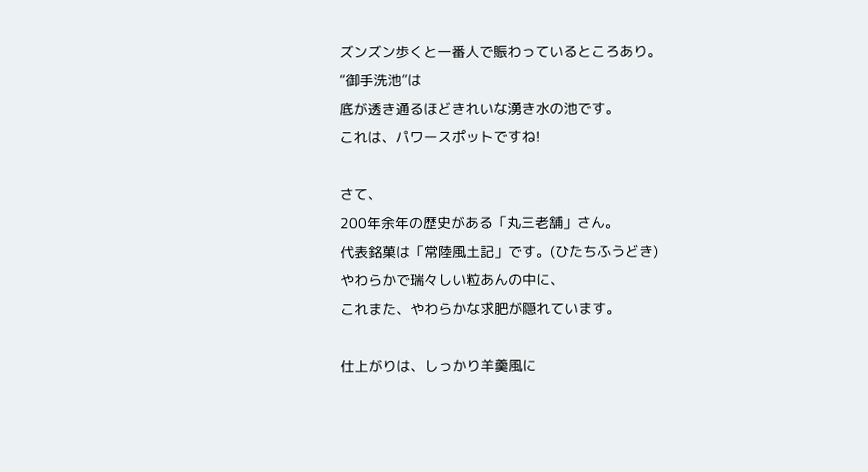ズンズン歩くと一番人で賑わっているところあり。
“御手洗池”は
底が透き通るほどきれいな湧き水の池です。
これは、パワースポットですね!

さて、
200年余年の歴史がある「丸三老舗」さん。
代表銘菓は「常陸風土記」です。(ひたちふうどき)
やわらかで瑞々しい粒あんの中に、
これまた、やわらかな求肥が隠れています。

仕上がりは、しっかり羊羹風に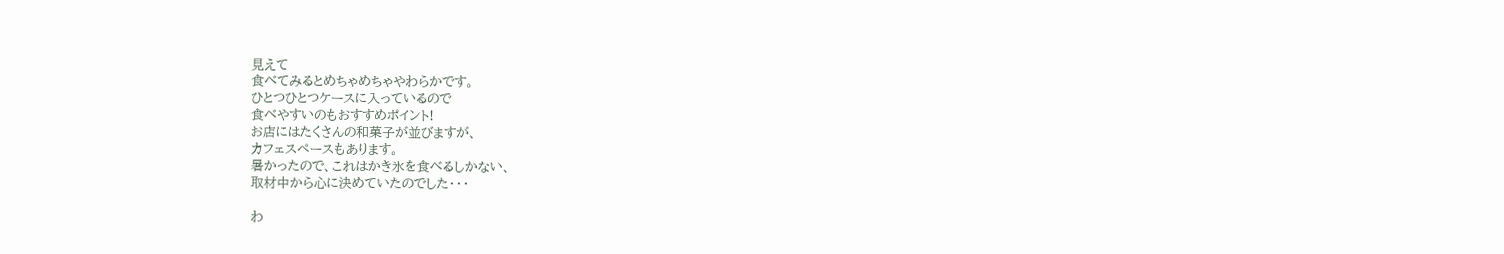見えて
食べてみるとめちゃめちゃやわらかです。
ひとつひとつケースに入っているので
食べやすいのもおすすめポイント!
お店にはたくさんの和菓子が並びますが、
カフェスペースもあります。
暑かったので、これはかき氷を食べるしかない、
取材中から心に決めていたのでした・・・

わ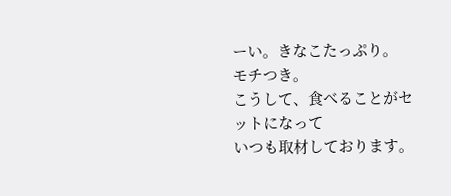ーい。きなこたっぷり。
モチつき。
こうして、食べることがセットになって
いつも取材しております。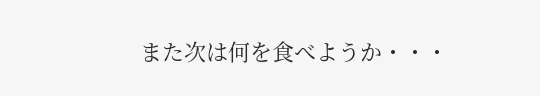また次は何を食べようか・・・